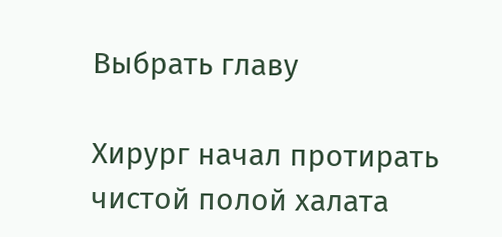Выбрать главу

Хирург начал протирать чистой полой халата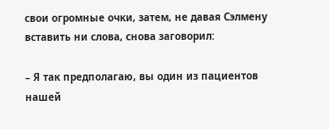свои огромные очки, затем, не давая Сэлмену вставить ни слова, снова заговорил:

– Я так предполагаю, вы один из пациентов нашей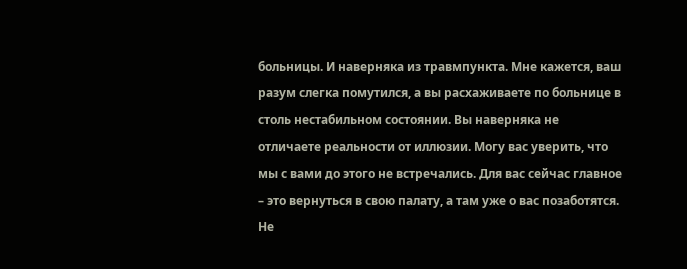больницы. И наверняка из травмпункта. Мне кажется, ваш разум слегка помутился, а вы расхаживаете по больнице в столь нестабильном состоянии. Вы наверняка не отличаете реальности от иллюзии. Могу вас уверить, что мы с вами до этого не встречались. Для вас сейчас главное – это вернуться в свою палату, а там уже о вас позаботятся. Не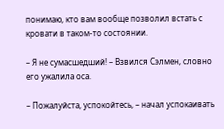понимаю, кто вам вообще позволил встать с кровати в таком-то состоянии.

– Я не сумасшедший! – Взвился Сэлмен, словно его ужалила оса.

– Пожалуйста, успокойтесь, – начал успокаивать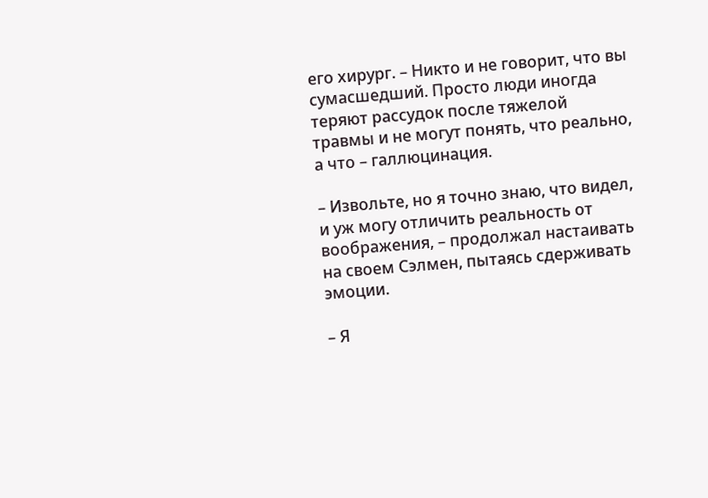его хирург. – Никто и не говорит, что вы сумасшедший. Просто люди иногда теряют рассудок после тяжелой травмы и не могут понять, что реально, а что – галлюцинация.

– Извольте, но я точно знаю, что видел, и уж могу отличить реальность от воображения, – продолжал настаивать на своем Сэлмен, пытаясь сдерживать эмоции.

– Я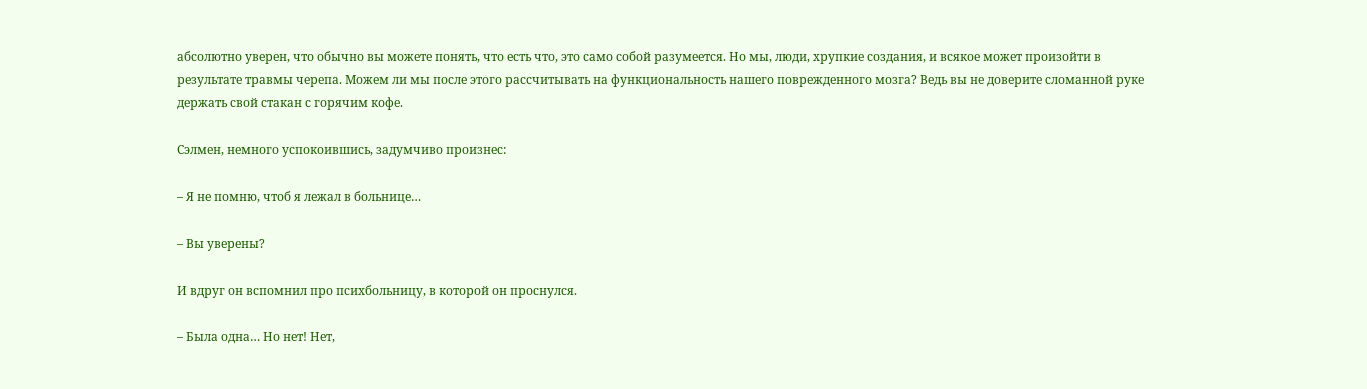абсолютно уверен, что обычно вы можете понять, что есть что, это само собой разумеется. Но мы, люди, хрупкие создания, и всякое может произойти в результате травмы черепа. Можем ли мы после этого рассчитывать на функциональность нашего поврежденного мозга? Ведь вы не доверите сломанной руке держать свой стакан с горячим кофе.

Сэлмен, немного успокоившись, задумчиво произнес:

– Я не помню, чтоб я лежал в больнице…

– Вы уверены?

И вдруг он вспомнил про психбольницу, в которой он проснулся.

– Была одна… Но нет! Нет,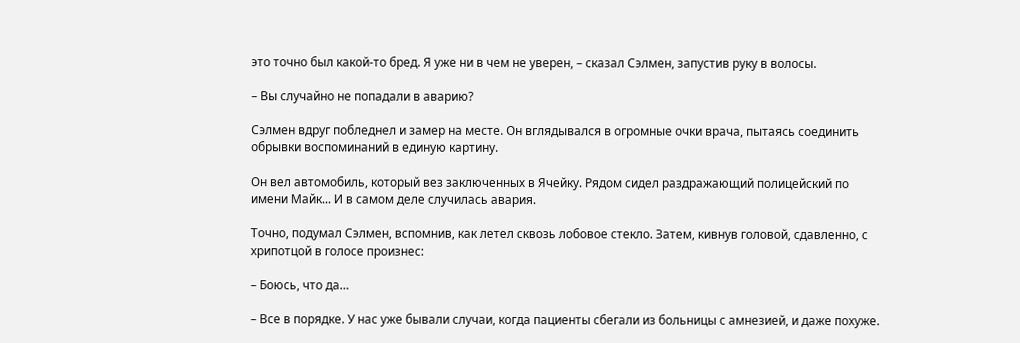это точно был какой-то бред. Я уже ни в чем не уверен, – сказал Сэлмен, запустив руку в волосы.

– Вы случайно не попадали в аварию?

Сэлмен вдруг побледнел и замер на месте. Он вглядывался в огромные очки врача, пытаясь соединить обрывки воспоминаний в единую картину.

Он вел автомобиль, который вез заключенных в Ячейку. Рядом сидел раздражающий полицейский по имени Майк... И в самом деле случилась авария.

Точно, подумал Сэлмен, вспомнив, как летел сквозь лобовое стекло. Затем, кивнув головой, сдавленно, с хрипотцой в голосе произнес:

– Боюсь, что да…

– Все в порядке. У нас уже бывали случаи, когда пациенты сбегали из больницы с амнезией, и даже похуже.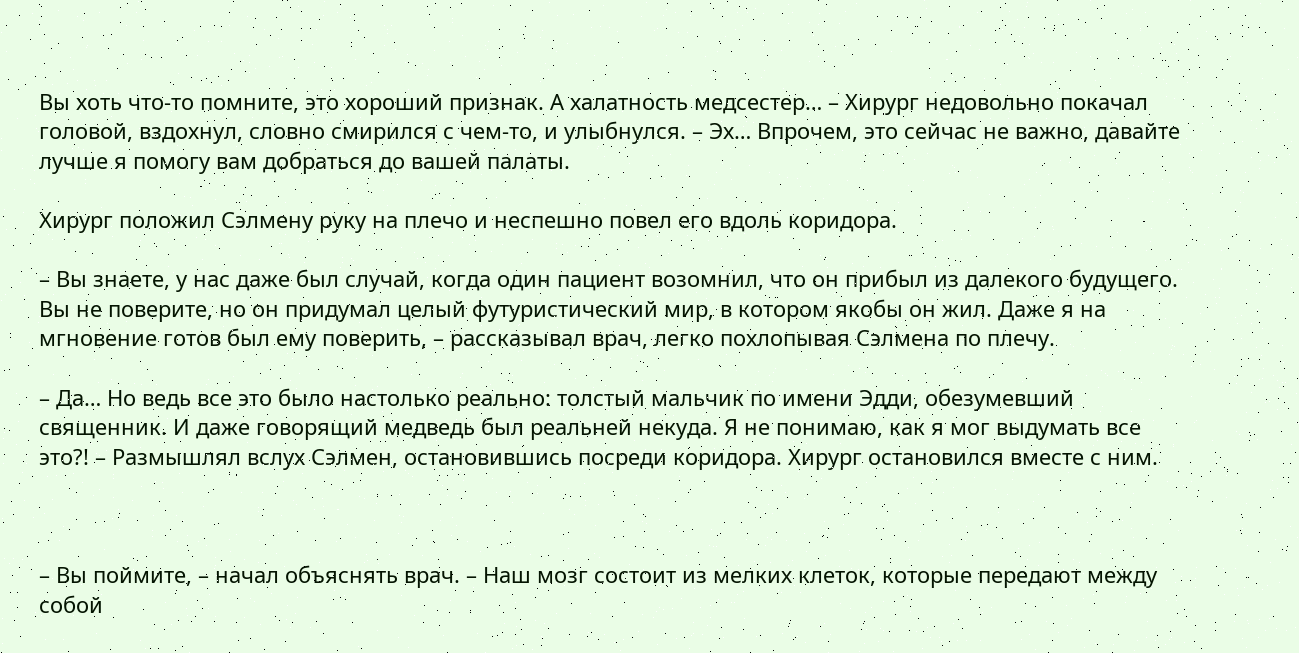Вы хоть что-то помните, это хороший признак. А халатность медсестер… – Хирург недовольно покачал головой, вздохнул, словно смирился с чем-то, и улыбнулся. – Эх… Впрочем, это сейчас не важно, давайте лучше я помогу вам добраться до вашей палаты.

Хирург положил Сэлмену руку на плечо и неспешно повел его вдоль коридора.

– Вы знаете, у нас даже был случай, когда один пациент возомнил, что он прибыл из далекого будущего. Вы не поверите, но он придумал целый футуристический мир, в котором якобы он жил. Даже я на мгновение готов был ему поверить, – рассказывал врач, легко похлопывая Сэлмена по плечу.

– Да… Но ведь все это было настолько реально: толстый мальчик по имени Эдди, обезумевший священник. И даже говорящий медведь был реальней некуда. Я не понимаю, как я мог выдумать все это?! – Размышлял вслух Сэлмен, остановившись посреди коридора. Хирург остановился вместе с ним.



– Вы поймите, – начал объяснять врач. – Наш мозг состоит из мелких клеток, которые передают между собой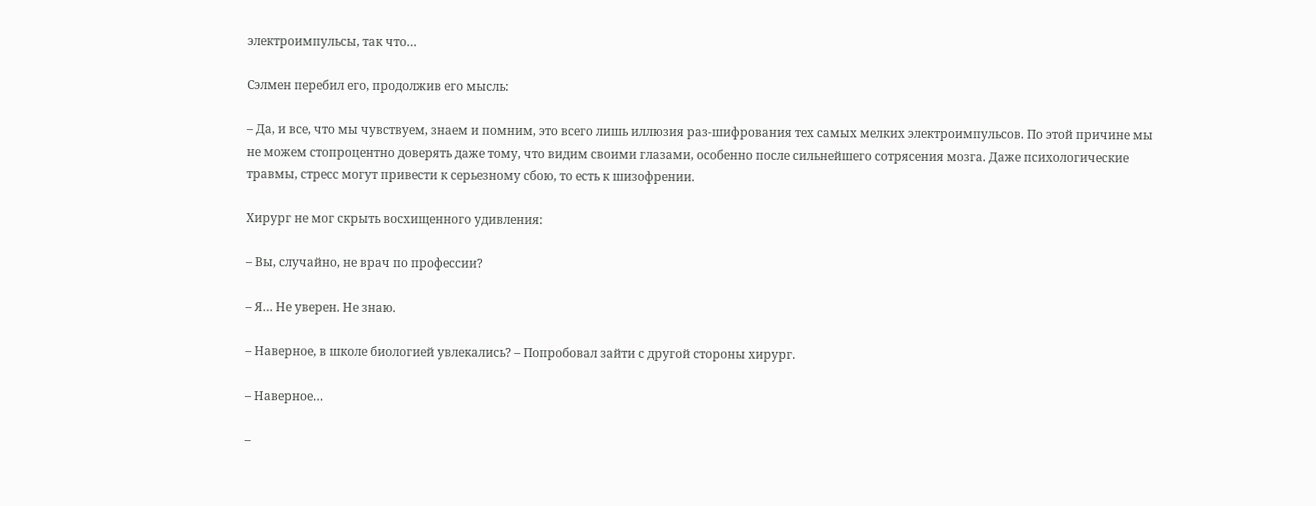электроимпульсы, так что…

Сэлмен перебил его, продолжив его мысль:

– Да, и все, что мы чувствуем, знаем и помним, это всего лишь иллюзия раз-шифрования тех самых мелких электроимпульсов. По этой причине мы не можем стопроцентно доверять даже тому, что видим своими глазами, особенно после сильнейшего сотрясения мозга. Даже психологические травмы, стресс могут привести к серьезному сбою, то есть к шизофрении.

Хирург не мог скрыть восхищенного удивления:

– Вы, случайно, не врач по профессии?

– Я… Не уверен. Не знаю.

– Наверное, в школе биологией увлекались? – Попробовал зайти с другой стороны хирург.

– Наверное…

–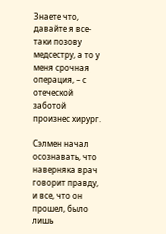Знаете что, давайте я все-таки позову медсестру, а то у меня срочная операция, – с отеческой заботой произнес хирург.

Сэлмен начал осознавать, что наверняка врач говорит правду, и все, что он прошел, было лишь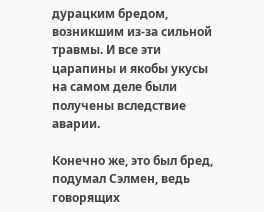дурацким бредом, возникшим из-за сильной травмы. И все эти царапины и якобы укусы на самом деле были получены вследствие аварии.

Конечно же, это был бред, подумал Сэлмен, ведь говорящих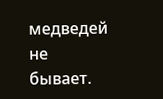медведей не бывает.